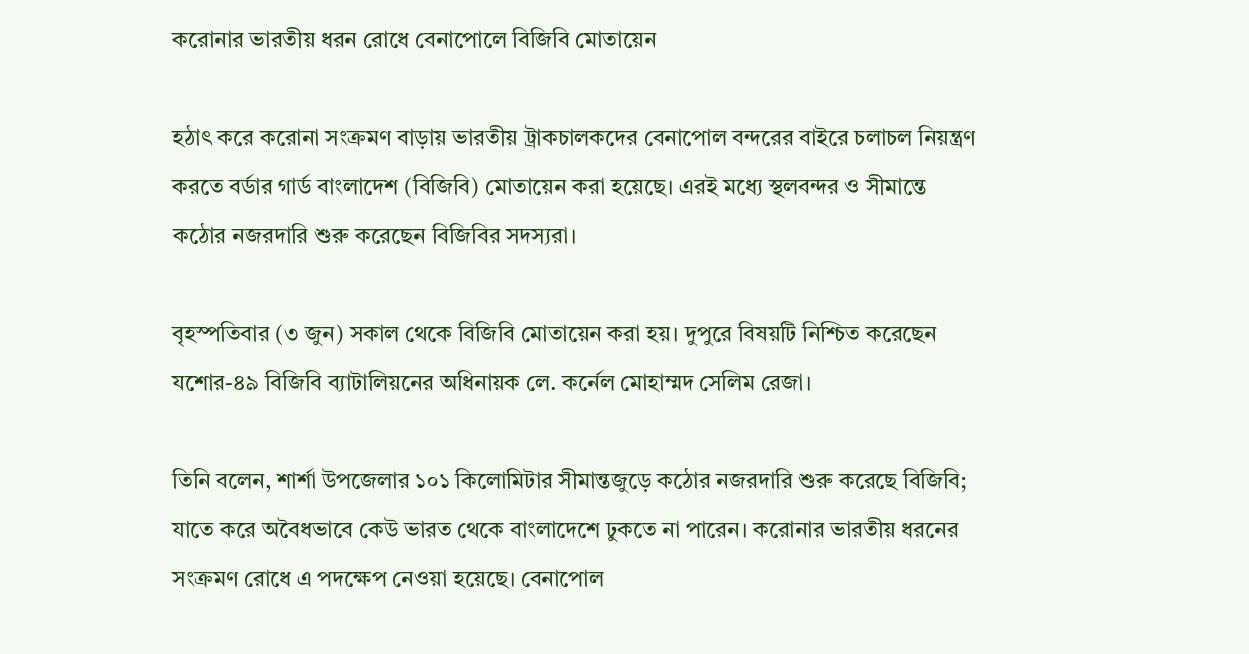করোনার ভারতীয় ধরন রোধে বেনাপোলে বিজিবি মোতায়েন

হঠাৎ করে করোনা সংক্রমণ বাড়ায় ভারতীয় ট্রাকচালকদের বেনাপোল বন্দরের বাইরে চলাচল নিয়ন্ত্রণ করতে বর্ডার গার্ড বাংলাদেশ (বিজিবি) মোতায়েন করা হয়েছে। এরই মধ্যে স্থলবন্দর ও সীমান্তে কঠোর নজরদারি শুরু করেছেন বিজিবির সদস্যরা।

বৃহস্পতিবার (৩ জুন) সকাল থেকে বিজিবি মোতায়েন করা হয়। দুপুরে বিষয়টি নিশ্চিত করেছেন যশোর-৪৯ বিজিবি ব্যাটালিয়নের অধিনায়ক লে. কর্নেল মোহাম্মদ সেলিম রেজা।

তিনি বলেন, শার্শা উপজেলার ১০১ কিলোমিটার সীমান্তজুড়ে কঠোর নজরদারি শুরু করেছে বিজিবি; যাতে করে অবৈধভাবে কেউ ভারত থেকে বাংলাদেশে ঢুকতে না পারেন। করোনার ভারতীয় ধরনের সংক্রমণ রোধে এ পদক্ষেপ নেওয়া হয়েছে। বেনাপোল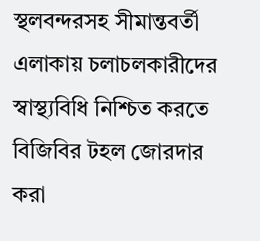স্থলবন্দরসহ সীমান্তবর্তী এলাকায় চলাচলকারীদের স্বাস্থ্যবিধি নিশ্চিত করতে বিজিবির টহল জোরদার করা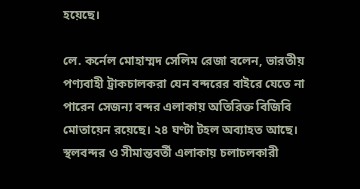হয়েছে।

লে. কর্নেল মোহাম্মদ সেলিম রেজা বলেন, ভারতীয় পণ্যবাহী ট্রাকচালকরা যেন বন্দরের বাইরে যেতে না পারেন সেজন্য বন্দর এলাকায় অতিরিক্ত বিজিবি মোতায়েন রয়েছে। ২৪ ঘণ্টা টহল অব্যাহত আছে। স্থলবন্দর ও সীমান্তবর্তী এলাকায় চলাচলকারী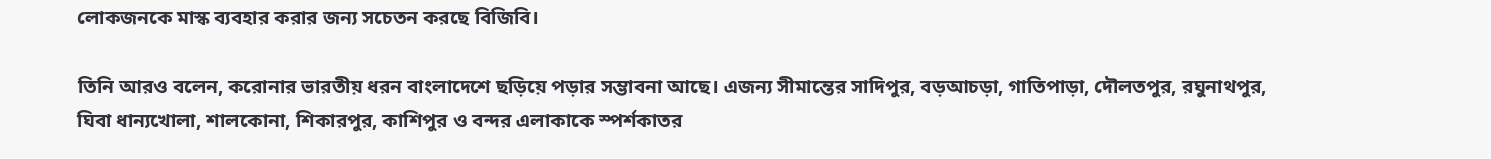লোকজনকে মাস্ক ব্যবহার করার জন্য সচেতন করছে বিজিবি।

তিনি আরও বলেন, করোনার ভারতীয় ধরন বাংলাদেশে ছড়িয়ে পড়ার সম্ভাবনা আছে। এজন্য সীমান্তের সাদিপুর, বড়আচড়া, গাতিপাড়া, দৌলতপুর, রঘুনাথপুর, ঘিবা ধান্যখোলা, শালকোনা, শিকারপুর, কাশিপুর ও বন্দর এলাকাকে স্পর্শকাতর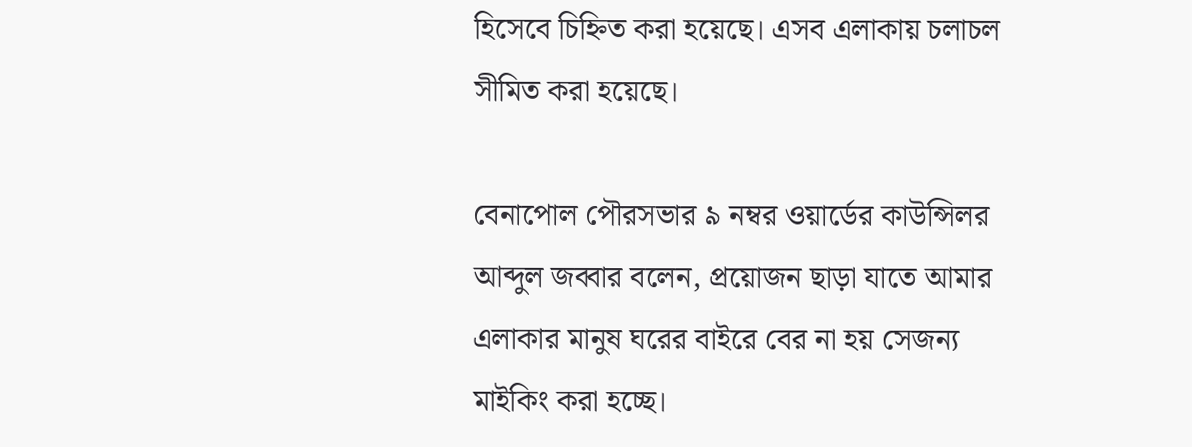হিসেবে চিহ্নিত করা হয়েছে। এসব এলাকায় চলাচল সীমিত করা হয়েছে।

বেনাপোল পৌরসভার ৯ নম্বর ওয়ার্ডের কাউন্সিলর আব্দুল জব্বার বলেন, প্রয়োজন ছাড়া যাতে আমার এলাকার মানুষ ঘরের বাইরে বের না হয় সেজন্য মাইকিং করা হচ্ছে।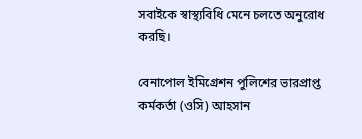সবাইকে স্বাস্থ্যবিধি মেনে চলতে অনুরোধ করছি।

বেনাপোল ইমিগ্রেশন পুলিশের ভারপ্রাপ্ত কর্মকর্তা (ওসি) আহসান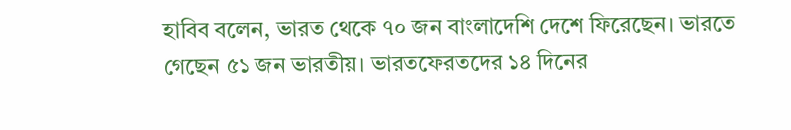হাবিব বলেন, ভারত থেকে ৭০ জন বাংলাদেশি দেশে ফিরেছেন। ভারতে গেছেন ৫১ জন ভারতীয়। ভারতফেরতদের ১৪ দিনের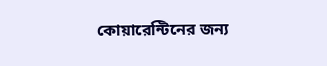কোয়ারেন্টিনের জন্য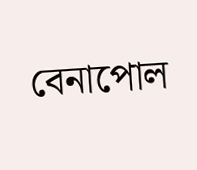বেনাপোল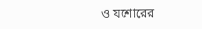ও যশোরের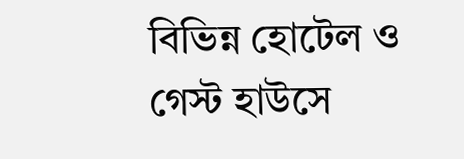বিভিন্ন হোটেল ও গেস্ট হাউসে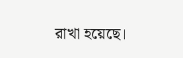রাখা হয়েছে।